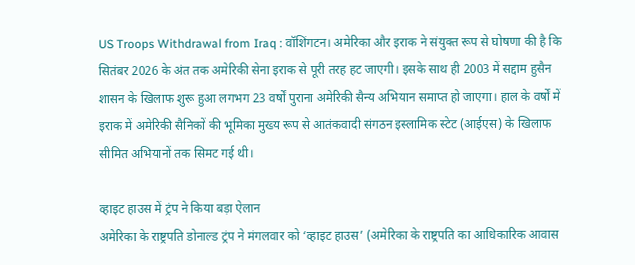US Troops Withdrawal from Iraq : वॉशिंगटन। अमेरिका और इराक ने संयुक्त रूप से घोषणा की है कि सितंबर 2026 के अंत तक अमेरिकी सेना इराक से पूरी तरह हट जाएगी। इसके साथ ही 2003 में सद्दाम हुसैन शासन के खिलाफ शुरू हुआ लगभग 23 वर्षों पुराना अमेरिकी सैन्य अभियान समाप्त हो जाएगा। हाल के वर्षों में इराक में अमेरिकी सैनिकों की भूमिका मुख्य रूप से आतंकवादी संगठन इस्लामिक स्टेट (आईएस) के खिलाफ सीमित अभियानों तक सिमट गई थी।

व्हाइट हाउस में ट्रंप ने किया बड़ा ऐलान
अमेरिका के राष्ट्रपति डोनाल्ड ट्रंप ने मंगलवार को ‘व्हाइट हाउस’ (अमेरिका के राष्ट्रपति का आधिकारिक आवास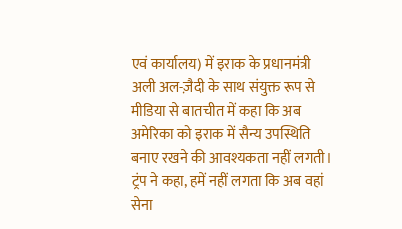एवं कार्यालय) में इराक के प्रधानमंत्री अली अल-ज़ैदी के साथ संयुक्त रूप से मीडिया से बातचीत में कहा कि अब अमेरिका को इराक में सैन्य उपस्थिति बनाए रखने की आवश्यकता नहीं लगती। ट्रंप ने कहा, हमें नहीं लगता कि अब वहां सेना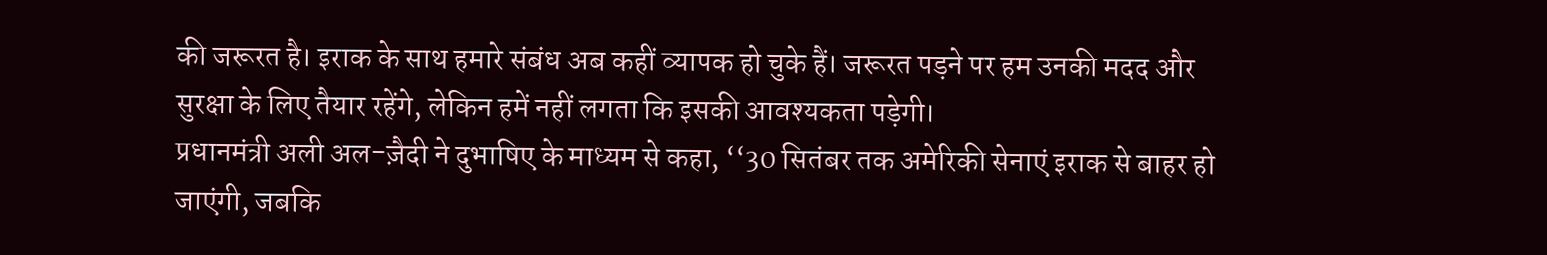की जरूरत है। इराक के साथ हमारे संबंध अब कहीं व्यापक हो चुके हैं। जरूरत पड़ने पर हम उनकी मदद और सुरक्षा के लिए तैयार रहेंगे, लेकिन हमें नहीं लगता कि इसकी आवश्यकता पड़ेगी।
प्रधानमंत्री अली अल-ज़ैदी ने दुभाषिए के माध्यम से कहा, ‘‘30 सितंबर तक अमेरिकी सेनाएं इराक से बाहर हो जाएंगी, जबकि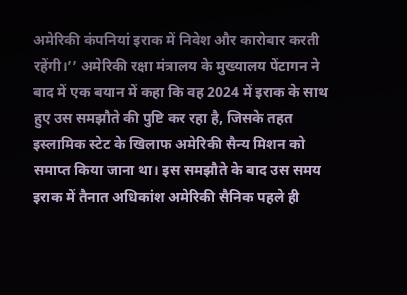अमेरिकी कंपनियां इराक में निवेश और कारोबार करती रहेंगी।’’ अमेरिकी रक्षा मंत्रालय के मुख्यालय पेंटागन ने बाद में एक बयान में कहा कि वह 2024 में इराक के साथ हुए उस समझौते की पुष्टि कर रहा है, जिसके तहत इस्लामिक स्टेट के खिलाफ अमेरिकी सैन्य मिशन को समाप्त किया जाना था। इस समझौते के बाद उस समय इराक में तैनात अधिकांश अमेरिकी सैनिक पहले ही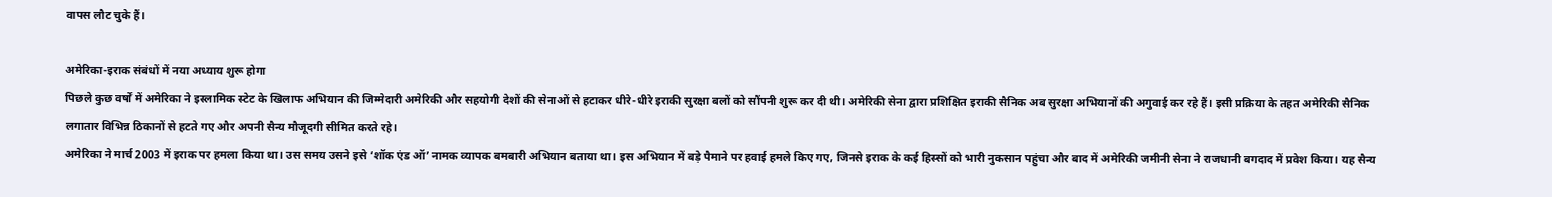वापस लौट चुके हैं।

अमेरिका-इराक संबंधों में नया अध्याय शुरू होगा
पिछले कुछ वर्षों में अमेरिका ने इस्लामिक स्टेट के खिलाफ अभियान की जिम्मेदारी अमेरिकी और सहयोगी देशों की सेनाओं से हटाकर धीरे-धीरे इराकी सुरक्षा बलों को सौंपनी शुरू कर दी थी। अमेरिकी सेना द्वारा प्रशिक्षित इराकी सैनिक अब सुरक्षा अभियानों की अगुवाई कर रहे हैं। इसी प्रक्रिया के तहत अमेरिकी सैनिक लगातार विभिन्न ठिकानों से हटते गए और अपनी सैन्य मौजूदगी सीमित करते रहे।
अमेरिका ने मार्च 2003 में इराक पर हमला किया था। उस समय उसने इसे ‘शॉक एंड ऑ’ नामक व्यापक बमबारी अभियान बताया था। इस अभियान में बड़े पैमाने पर हवाई हमले किए गए, जिनसे इराक के कई हिस्सों को भारी नुकसान पहुंचा और बाद में अमेरिकी जमीनी सेना ने राजधानी बगदाद में प्रवेश किया। यह सैन्य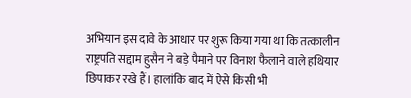अभियान इस दावे के आधार पर शुरू किया गया था कि तत्कालीन राष्ट्रपति सद्दाम हुसैन ने बड़े पैमाने पर विनाश फैलाने वाले हथियार छिपाकर रखे हैं। हालांकि बाद में ऐसे किसी भी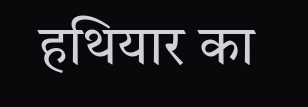हथियार का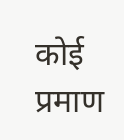कोई प्रमाण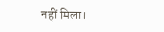नहीं मिला।